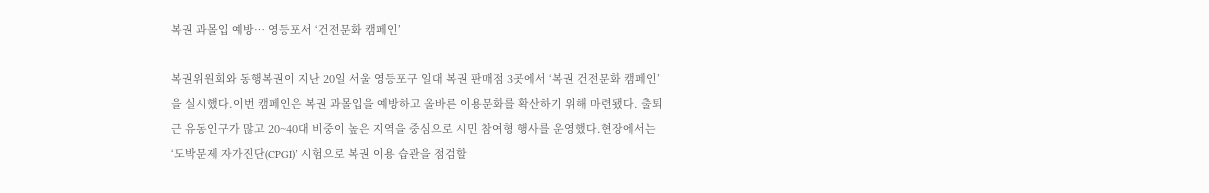복권 과몰입 예방… 영등포서 ‘건전문화 캠페인’

복권위원회와 동행복권이 지난 20일 서울 영등포구 일대 복권 판매점 3곳에서 ‘복권 건전문화 캠페인’을 실시했다.이번 캠페인은 복권 과몰입을 예방하고 올바른 이용문화를 확산하기 위해 마련됐다. 출퇴근 유동인구가 많고 20~40대 비중이 높은 지역을 중심으로 시민 참여형 행사를 운영했다.현장에서는 ‘도박문제 자가진단(CPGI)’ 시험으로 복권 이용 습관을 점검할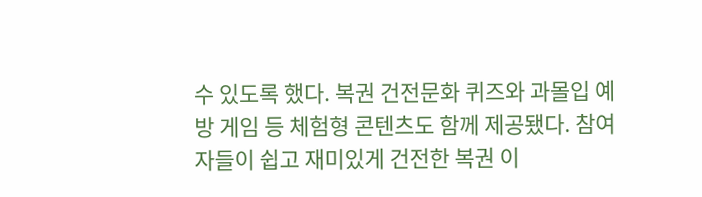수 있도록 했다. 복권 건전문화 퀴즈와 과몰입 예방 게임 등 체험형 콘텐츠도 함께 제공됐다. 참여자들이 쉽고 재미있게 건전한 복권 이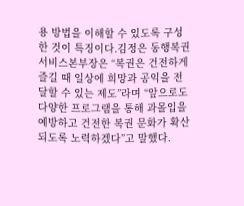용 방법을 이해할 수 있도록 구성한 것이 특징이다.김정은 동행복권 서비스본부장은 “복권은 건전하게 즐길 때 일상에 희망과 공익을 전달할 수 있는 제도”라며 “앞으로도 다양한 프로그램을 통해 과몰입을 예방하고 건전한 복권 문화가 확산되도록 노력하겠다”고 말했다.